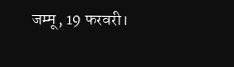जम्मू, 19 फरवरी।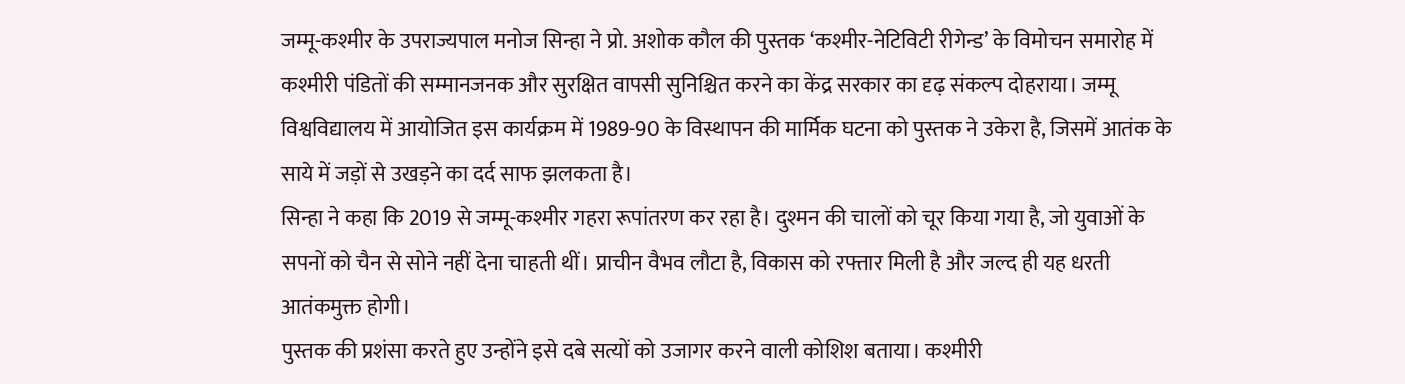जम्मू-कश्मीर के उपराज्यपाल मनोज सिन्हा ने प्रो. अशोक कौल की पुस्तक ‘कश्मीर-नेटिविटी रीगेन्ड’ के विमोचन समारोह में कश्मीरी पंडितों की सम्मानजनक और सुरक्षित वापसी सुनिश्चित करने का केंद्र सरकार का दृढ़ संकल्प दोहराया। जम्मू विश्वविद्यालय में आयोजित इस कार्यक्रम में 1989-90 के विस्थापन की मार्मिक घटना को पुस्तक ने उकेरा है, जिसमें आतंक के साये में जड़ों से उखड़ने का दर्द साफ झलकता है।
सिन्हा ने कहा कि 2019 से जम्मू-कश्मीर गहरा रूपांतरण कर रहा है। दुश्मन की चालों को चूर किया गया है, जो युवाओं के सपनों को चैन से सोने नहीं देना चाहती थीं। प्राचीन वैभव लौटा है, विकास को रफ्तार मिली है और जल्द ही यह धरती आतंकमुक्त होगी।
पुस्तक की प्रशंसा करते हुए उन्होंने इसे दबे सत्यों को उजागर करने वाली कोशिश बताया। कश्मीरी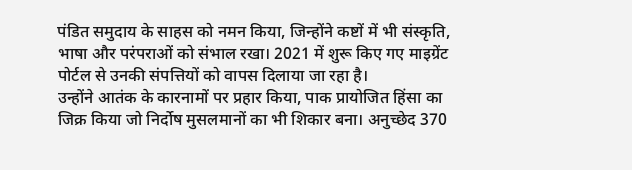पंडित समुदाय के साहस को नमन किया, जिन्होंने कष्टों में भी संस्कृति, भाषा और परंपराओं को संभाल रखा। 2021 में शुरू किए गए माइग्रेंट पोर्टल से उनकी संपत्तियों को वापस दिलाया जा रहा है।
उन्होंने आतंक के कारनामों पर प्रहार किया, पाक प्रायोजित हिंसा का जिक्र किया जो निर्दोष मुसलमानों का भी शिकार बना। अनुच्छेद 370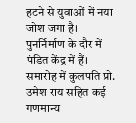हटने से युवाओं में नया जोश जगा है। पुनर्निर्माण के दौर में पंडित केंद्र में हैं। समारोह में कुलपति प्रो. उमेश राय सहित कई गणमान्य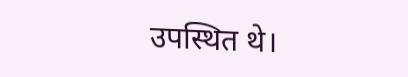उपस्थित थे।